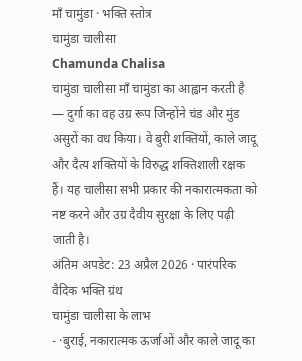माँ चामुंडा · भक्ति स्तोत्र
चामुंडा चालीसा
Chamunda Chalisa
चामुंडा चालीसा माँ चामुंडा का आह्वान करती है — दुर्गा का वह उग्र रूप जिन्होंने चंड और मुंड असुरों का वध किया। वे बुरी शक्तियों, काले जादू और दैत्य शक्तियों के विरुद्ध शक्तिशाली रक्षक हैं। यह चालीसा सभी प्रकार की नकारात्मकता को नष्ट करने और उग्र दैवीय सुरक्षा के लिए पढ़ी जाती है।
अंतिम अपडेट: 23 अप्रैल 2026 · पारंपरिक वैदिक भक्ति ग्रंथ
चामुंडा चालीसा के लाभ
- ·बुराई, नकारात्मक ऊर्जाओं और काले जादू का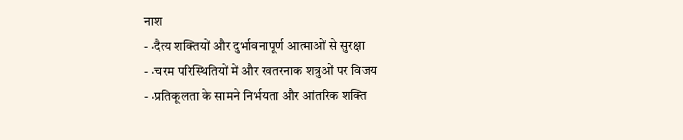नाश
- ·दैत्य शक्तियों और दुर्भावनापूर्ण आत्माओं से सुरक्षा
- ·चरम परिस्थितियों में और खतरनाक शत्रुओं पर विजय
- ·प्रतिकूलता के सामने निर्भयता और आंतरिक शक्ति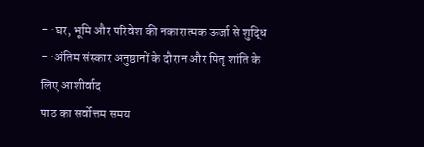- ·घर, भूमि और परिवेश की नकारात्मक ऊर्जा से शुद्धि
- ·अंतिम संस्कार अनुष्ठानों के दौरान और पितृ शांति के लिए आशीर्वाद
पाठ का सर्वोत्तम समय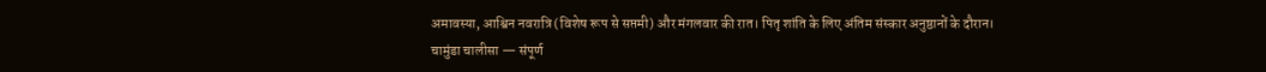अमावस्या, आश्विन नवरात्रि (विशेष रूप से सप्तमी) और मंगलवार की रात। पितृ शांति के लिए अंतिम संस्कार अनुष्ठानों के दौरान।
चामुंडा चालीसा — संपूर्ण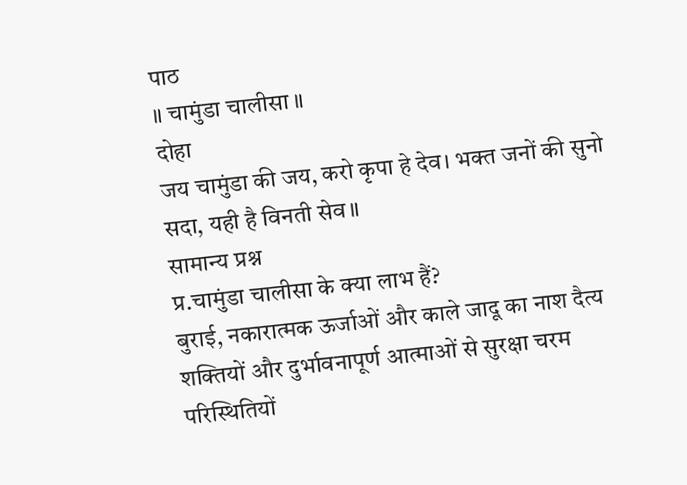पाठ
॥ चामुंडा चालीसा ॥
दोहा
जय चामुंडा की जय, करो कृपा हे देव। भक्त जनों की सुनो सदा, यही है विनती सेव॥
सामान्य प्रश्न
प्र.चामुंडा चालीसा के क्या लाभ हैं?
बुराई, नकारात्मक ऊर्जाओं और काले जादू का नाश दैत्य शक्तियों और दुर्भावनापूर्ण आत्माओं से सुरक्षा चरम परिस्थितियों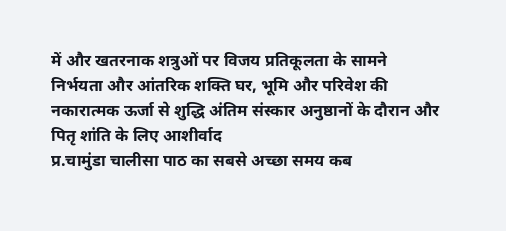में और खतरनाक शत्रुओं पर विजय प्रतिकूलता के सामने निर्भयता और आंतरिक शक्ति घर, भूमि और परिवेश की नकारात्मक ऊर्जा से शुद्धि अंतिम संस्कार अनुष्ठानों के दौरान और पितृ शांति के लिए आशीर्वाद
प्र.चामुंडा चालीसा पाठ का सबसे अच्छा समय कब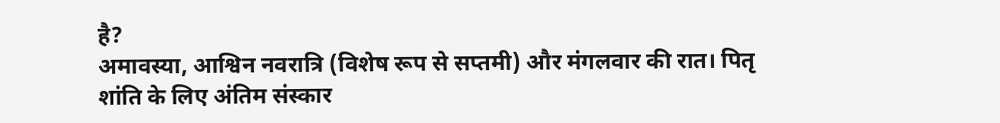है?
अमावस्या, आश्विन नवरात्रि (विशेष रूप से सप्तमी) और मंगलवार की रात। पितृ शांति के लिए अंतिम संस्कार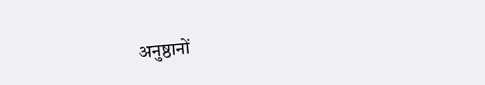अनुष्ठानों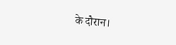के दौरान।